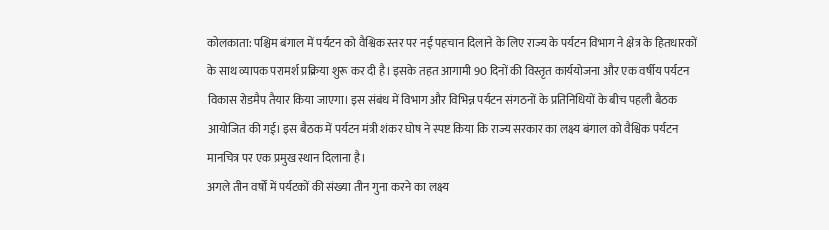कोलकाता: पश्चिम बंगाल में पर्यटन को वैश्विक स्तर पर नई पहचान दिलाने के लिए राज्य के पर्यटन विभाग ने क्षेत्र के हितधारकों के साथ व्यापक परामर्श प्रक्रिया शुरू कर दी है। इसके तहत आगामी 90 दिनों की विस्तृत कार्ययोजना और एक वर्षीय पर्यटन विकास रोडमैप तैयार किया जाएगा। इस संबंध में विभाग और विभिन्न पर्यटन संगठनों के प्रतिनिधियों के बीच पहली बैठक आयोजित की गई। इस बैठक में पर्यटन मंत्री शंकर घोष ने स्पष्ट किया कि राज्य सरकार का लक्ष्य बंगाल को वैश्विक पर्यटन मानचित्र पर एक प्रमुख स्थान दिलाना है।
अगले तीन वर्षों में पर्यटकों की संख्या तीन गुना करने का लक्ष्य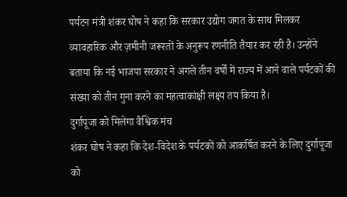पर्यटन मंत्री शंकर घोष ने कहा कि सरकार उद्योग जगत के साथ मिलकर व्यावहारिक और ज़मीनी जरूरतों के अनुरूप रणनीति तैयार कर रही है। उन्होंने बताया कि नई भाजपा सरकार ने अगले तीन वर्षों में राज्य में आने वाले पर्यटकों की संख्या को तीन गुना करने का महत्वाकांक्षी लक्ष्य तय किया है।
दुर्गापूजा को मिलेगा वैश्विक मंच
शंकर घोष ने कहा कि देश-विदेश के पर्यटकों को आकर्षित करने के लिए दुर्गापूजा को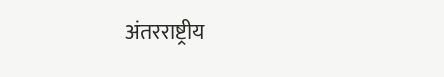अंतरराष्ट्रीय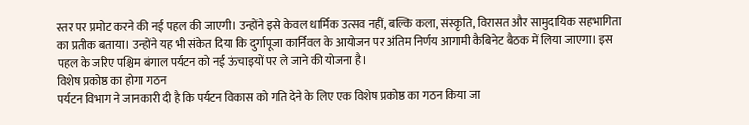स्तर पर प्रमोट करने की नई पहल की जाएगी। उन्होंने इसे केवल धार्मिक उत्सव नहीं, बल्कि कला, संस्कृति, विरासत और सामुदायिक सहभागिता का प्रतीक बताया। उन्होंने यह भी संकेत दिया कि दुर्गापूजा कार्निवल के आयोजन पर अंतिम निर्णय आगामी कैबिनेट बैठक में लिया जाएगा। इस पहल के जरिए पश्चिम बंगाल पर्यटन को नई ऊंचाइयों पर ले जाने की योजना है।
विशेष प्रकोष्ठ का होगा गठन
पर्यटन विभाग ने जानकारी दी है कि पर्यटन विकास को गति देने के लिए एक विशेष प्रकोष्ठ का गठन किया जा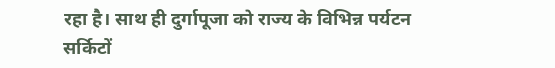रहा है। साथ ही दुर्गापूजा को राज्य के विभिन्न पर्यटन सर्किटों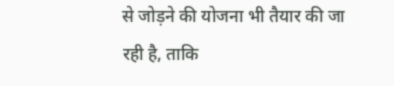से जोड़ने की योजना भी तैयार की जा रही है, ताकि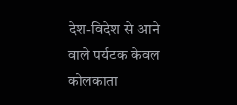देश-विदेश से आने वाले पर्यटक केवल कोलकाता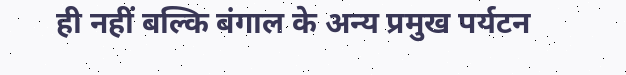ही नहीं बल्कि बंगाल के अन्य प्रमुख पर्यटन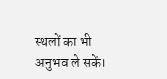स्थलों का भी अनुभव ले सकें।